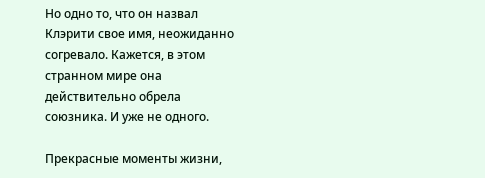Но одно то, что он назвал Клэрити свое имя, неожиданно согревало. Кажется, в этом странном мире она действительно обрела союзника. И уже не одного.

Прекрасные моменты жизни,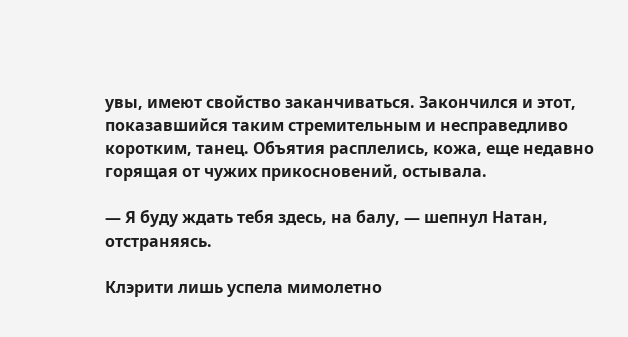увы, имеют свойство заканчиваться. Закончился и этот, показавшийся таким стремительным и несправедливо коротким, танец. Объятия расплелись, кожа, еще недавно горящая от чужих прикосновений, остывала.

— Я буду ждать тебя здесь, на балу, — шепнул Натан, отстраняясь.

Клэрити лишь успела мимолетно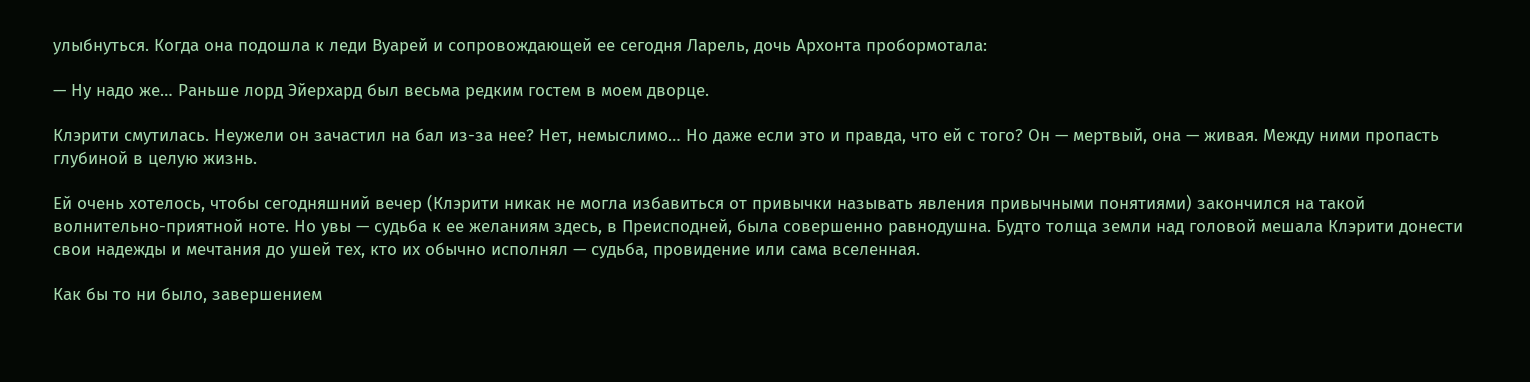улыбнуться. Когда она подошла к леди Вуарей и сопровождающей ее сегодня Ларель, дочь Архонта пробормотала:

— Ну надо же… Раньше лорд Эйерхард был весьма редким гостем в моем дворце.

Клэрити смутилась. Неужели он зачастил на бал из-за нее? Нет, немыслимо… Но даже если это и правда, что ей с того? Он — мертвый, она — живая. Между ними пропасть глубиной в целую жизнь.

Ей очень хотелось, чтобы сегодняшний вечер (Клэрити никак не могла избавиться от привычки называть явления привычными понятиями) закончился на такой волнительно-приятной ноте. Но увы — судьба к ее желаниям здесь, в Преисподней, была совершенно равнодушна. Будто толща земли над головой мешала Клэрити донести свои надежды и мечтания до ушей тех, кто их обычно исполнял — судьба, провидение или сама вселенная.

Как бы то ни было, завершением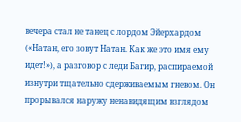вечера стал не танец с лордом Эйерхардом («Натан, его зовут Натан. Как же это имя ему идет!»), а разговор с леди Багир, распираемой изнутри тщательно сдерживаемым гневом. Он прорывался наружу ненавидящим взглядом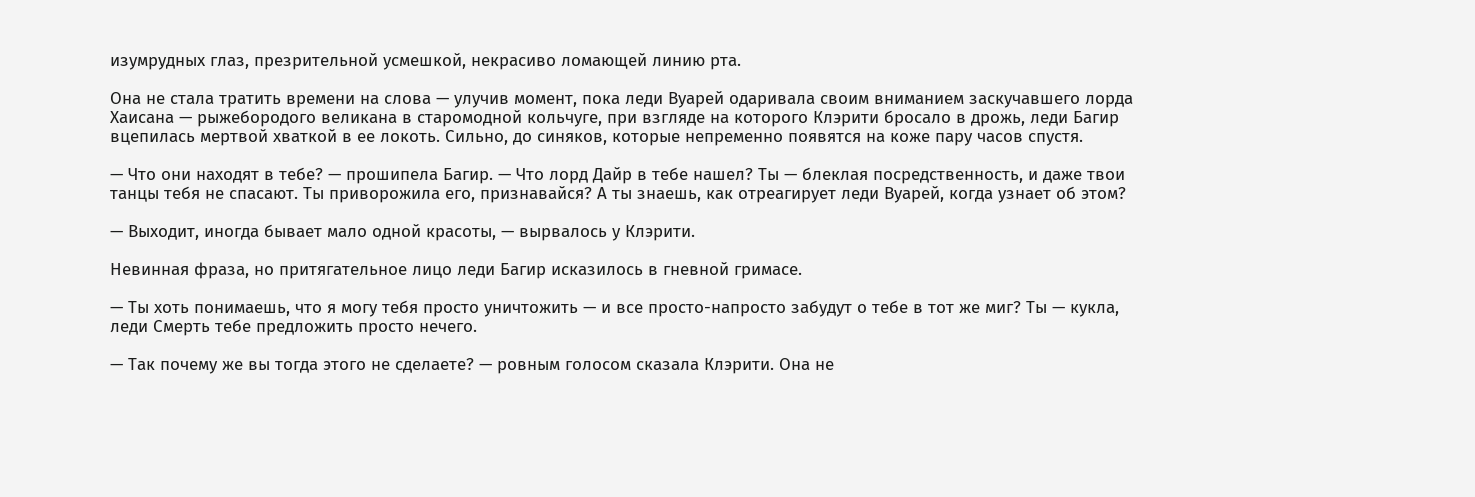изумрудных глаз, презрительной усмешкой, некрасиво ломающей линию рта.

Она не стала тратить времени на слова — улучив момент, пока леди Вуарей одаривала своим вниманием заскучавшего лорда Хаисана — рыжебородого великана в старомодной кольчуге, при взгляде на которого Клэрити бросало в дрожь, леди Багир вцепилась мертвой хваткой в ее локоть. Сильно, до синяков, которые непременно появятся на коже пару часов спустя.

— Что они находят в тебе? — прошипела Багир. — Что лорд Дайр в тебе нашел? Ты — блеклая посредственность, и даже твои танцы тебя не спасают. Ты приворожила его, признавайся? А ты знаешь, как отреагирует леди Вуарей, когда узнает об этом?

— Выходит, иногда бывает мало одной красоты, — вырвалось у Клэрити.

Невинная фраза, но притягательное лицо леди Багир исказилось в гневной гримасе.

— Ты хоть понимаешь, что я могу тебя просто уничтожить — и все просто-напросто забудут о тебе в тот же миг? Ты — кукла, леди Смерть тебе предложить просто нечего.

— Так почему же вы тогда этого не сделаете? — ровным голосом сказала Клэрити. Она не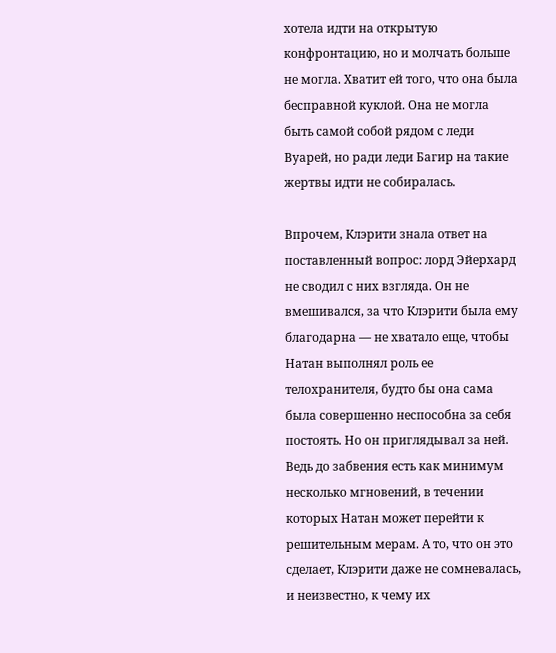хотела идти на открытую конфронтацию, но и молчать больше не могла. Хватит ей того, что она была бесправной куклой. Она не могла быть самой собой рядом с леди Вуарей, но ради леди Багир на такие жертвы идти не собиралась.

Впрочем, Клэрити знала ответ на поставленный вопрос: лорд Эйерхард не сводил с них взгляда. Он не вмешивался, за что Клэрити была ему благодарна — не хватало еще, чтобы Натан выполнял роль ее телохранителя, будто бы она сама была совершенно неспособна за себя постоять. Но он приглядывал за ней. Ведь до забвения есть как минимум несколько мгновений, в течении которых Натан может перейти к решительным мерам. А то, что он это сделает, Клэрити даже не сомневалась, и неизвестно, к чему их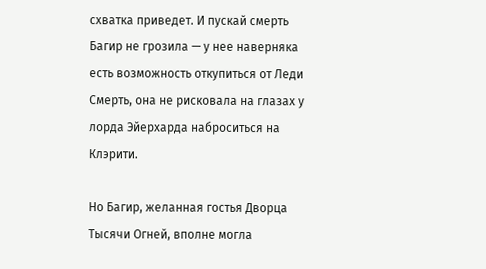схватка приведет. И пускай смерть Багир не грозила — у нее наверняка есть возможность откупиться от Леди Смерть, она не рисковала на глазах у лорда Эйерхарда наброситься на Клэрити.

Но Багир, желанная гостья Дворца Тысячи Огней, вполне могла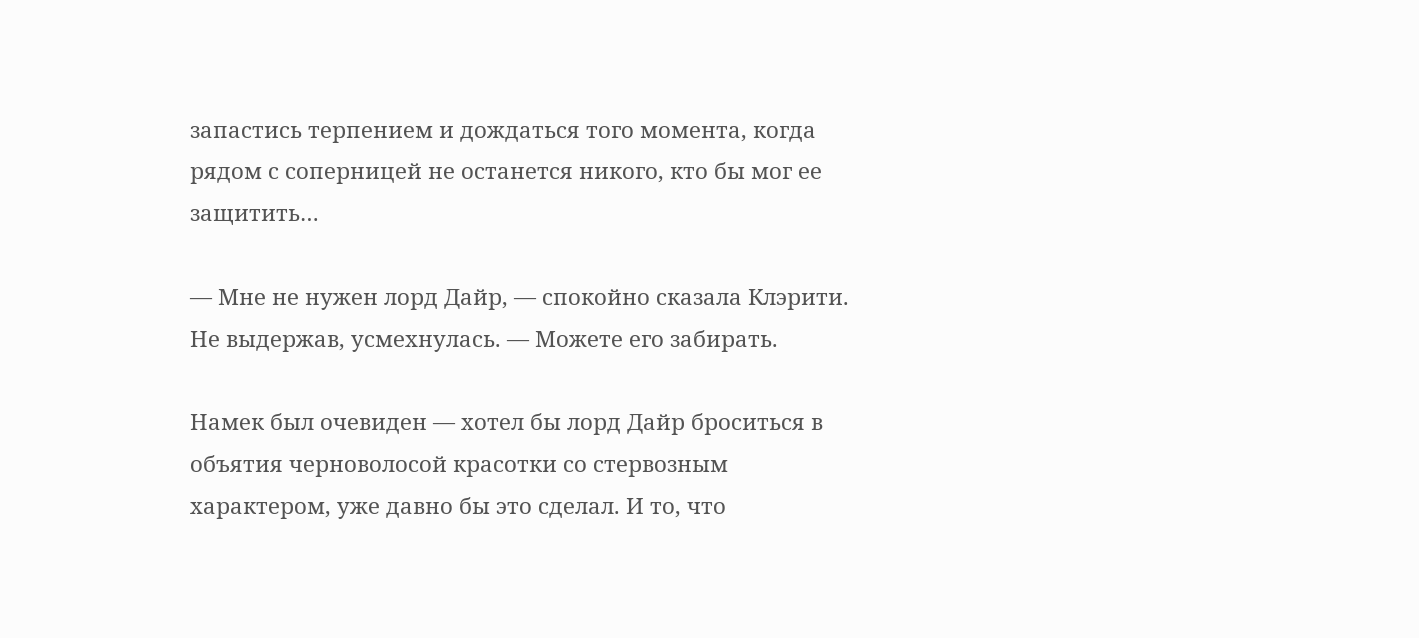запастись терпением и дождаться того момента, когда рядом с соперницей не останется никого, кто бы мог ее защитить…

— Мне не нужен лорд Дайр, — спокойно сказала Клэрити. Не выдержав, усмехнулась. — Можете его забирать.

Намек был очевиден — хотел бы лорд Дайр броситься в объятия черноволосой красотки со стервозным характером, уже давно бы это сделал. И то, что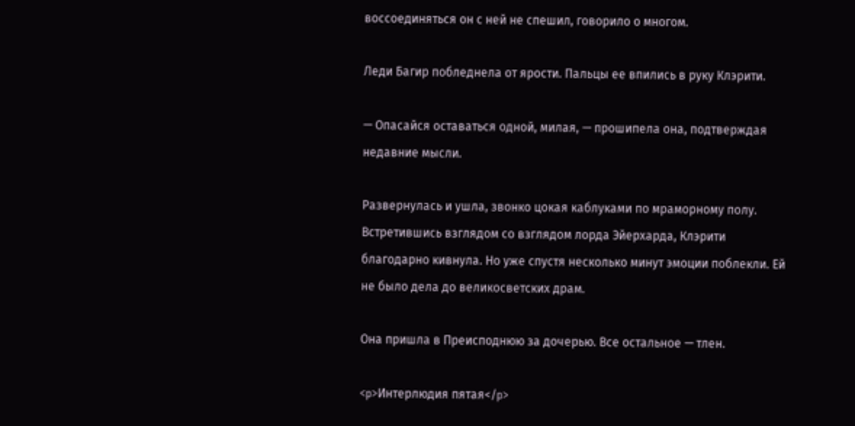воссоединяться он с ней не спешил, говорило о многом.

Леди Багир побледнела от ярости. Пальцы ее впились в руку Клэрити.

— Опасайся оставаться одной, милая, — прошипела она, подтверждая недавние мысли.

Развернулась и ушла, звонко цокая каблуками по мраморному полу. Встретившись взглядом со взглядом лорда Эйерхарда, Клэрити благодарно кивнула. Но уже спустя несколько минут эмоции поблекли. Ей не было дела до великосветских драм.

Она пришла в Преисподнюю за дочерью. Все остальное — тлен.

<p>Интерлюдия пятая</p>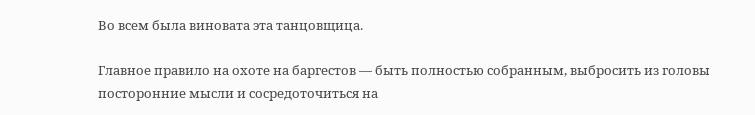Во всем была виновата эта танцовщица.

Главное правило на охоте на баргестов — быть полностью собранным, выбросить из головы посторонние мысли и сосредоточиться на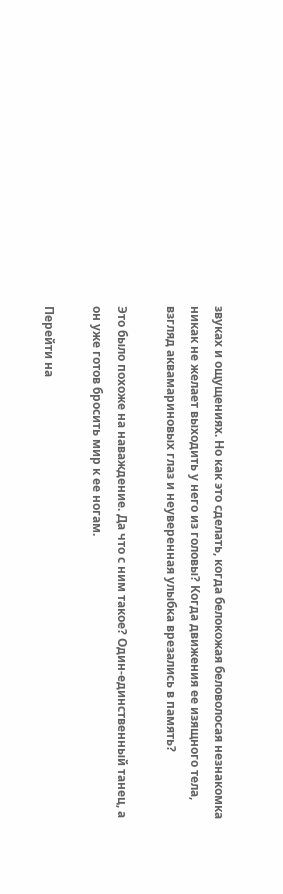звуках и ощущениях. Но как это сделать, когда белокожая беловолосая незнакомка никак не желает выходить у него из головы? Когда движения ее изящного тела, взгляд аквамариновых глаз и неуверенная улыбка врезались в память?

Это было похоже на наваждение. Да что с ним такое? Один-единственный танец, а он уже готов бросить мир к ее ногам.

Перейти на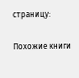страницу:

Похожие книги